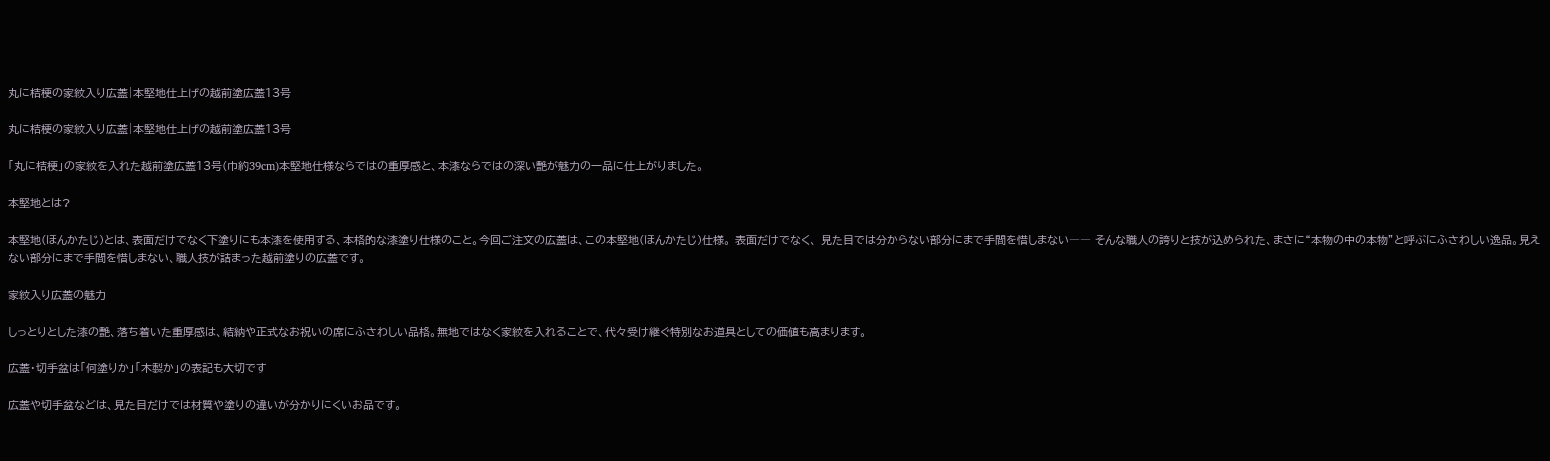丸に桔梗の家紋入り広蓋|本堅地仕上げの越前塗広蓋13号

丸に桔梗の家紋入り広蓋|本堅地仕上げの越前塗広蓋13号

「丸に桔梗」の家紋を入れた越前塗広蓋13号(巾約39cm)本堅地仕様ならではの重厚感と、本漆ならではの深い艶が魅力の一品に仕上がりました。

本堅地とは?

本堅地(ほんかたじ)とは、表面だけでなく下塗りにも本漆を使用する、本格的な漆塗り仕様のこと。今回ご注文の広蓋は、この本堅地(ほんかたじ)仕様。 表面だけでなく、 見た目では分からない部分にまで手間を惜しまない―― そんな職人の誇りと技が込められた、まさに“本物の中の本物”と呼ぶにふさわしい逸品。見えない部分にまで手間を惜しまない、職人技が詰まった越前塗りの広蓋です。

家紋入り広蓋の魅力

しっとりとした漆の艶、落ち着いた重厚感は、結納や正式なお祝いの席にふさわしい品格。無地ではなく家紋を入れることで、代々受け継ぐ特別なお道具としての価値も高まります。

広蓋・切手盆は「何塗りか」「木製か」の表記も大切です

広蓋や切手盆などは、見た目だけでは材質や塗りの違いが分かりにくいお品です。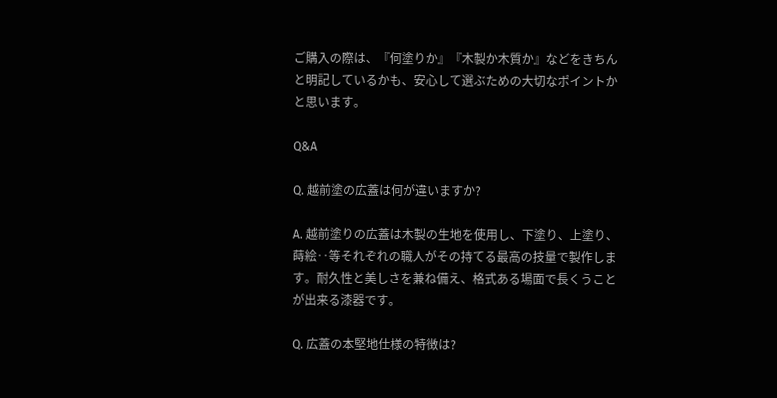ご購入の際は、『何塗りか』『木製か木質か』などをきちんと明記しているかも、安心して選ぶための大切なポイントかと思います。

Q&A

Q. 越前塗の広蓋は何が違いますか?

A. 越前塗りの広蓋は木製の生地を使用し、下塗り、上塗り、蒔絵‥等それぞれの職人がその持てる最高の技量で製作します。耐久性と美しさを兼ね備え、格式ある場面で長くうことが出来る漆器です。

Q. 広蓋の本堅地仕様の特徴は?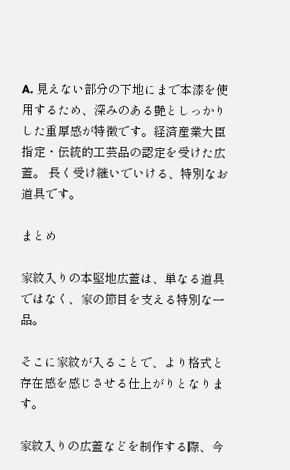A. 見えない部分の下地にまで本漆を使用するため、深みのある艶としっかりした重厚感が特徴です。経済産業大臣指定・伝統的工芸品の認定を受けた広蓋。 長く受け継いでいける、特別なお道具です。

まとめ

家紋入りの本堅地広蓋は、単なる道具ではなく、家の節目を支える特別な一品。

そこに家紋が入ることで、より格式と存在感を感じさせる仕上がりとなります。

家紋入りの広蓋などを制作する際、今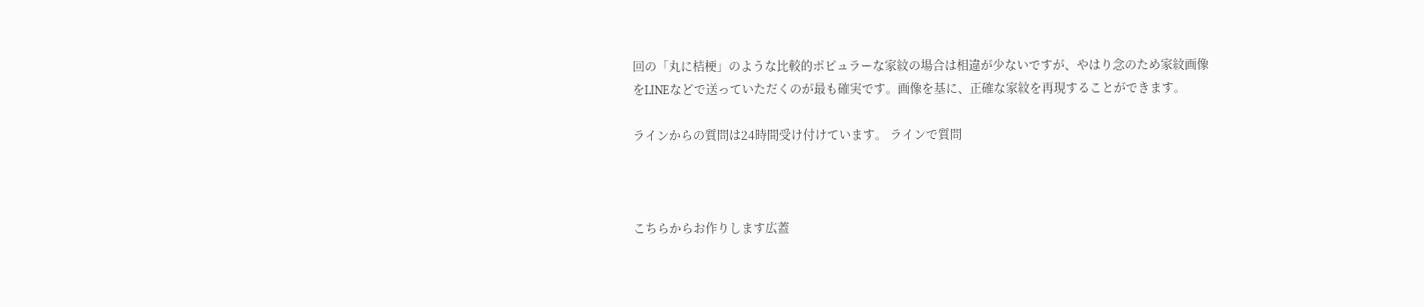回の「丸に桔梗」のような比較的ポピュラーな家紋の場合は相違が少ないですが、やはり念のため家紋画像をLINEなどで送っていただくのが最も確実です。画像を基に、正確な家紋を再現することができます。

ラインからの質問は24時間受け付けています。 ラインで質問



こちらからお作りします広蓋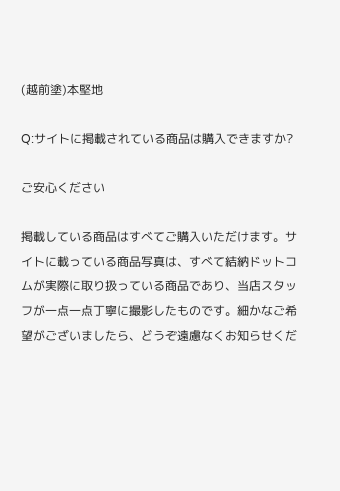(越前塗)本堅地

Q:サイトに掲載されている商品は購入できますか?

ご安心ください

掲載している商品はすべてご購入いただけます。サイトに載っている商品写真は、すべて結納ドットコムが実際に取り扱っている商品であり、当店スタッフが一点一点丁寧に撮影したものです。細かなご希望がございましたら、どうぞ遠慮なくお知らせくだ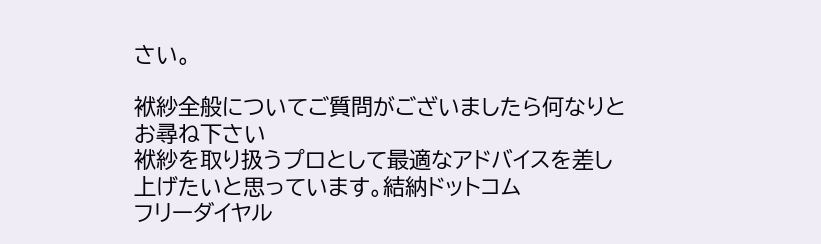さい。

袱紗全般についてご質問がございましたら何なりとお尋ね下さい
袱紗を取り扱うプロとして最適なアドバイスを差し上げたいと思っています。結納ドットコム
フリーダイヤル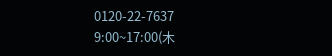0120-22-7637
9:00~17:00(木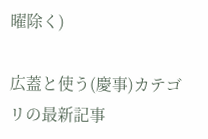曜除く)

広蓋と使う(慶事)カテゴリの最新記事